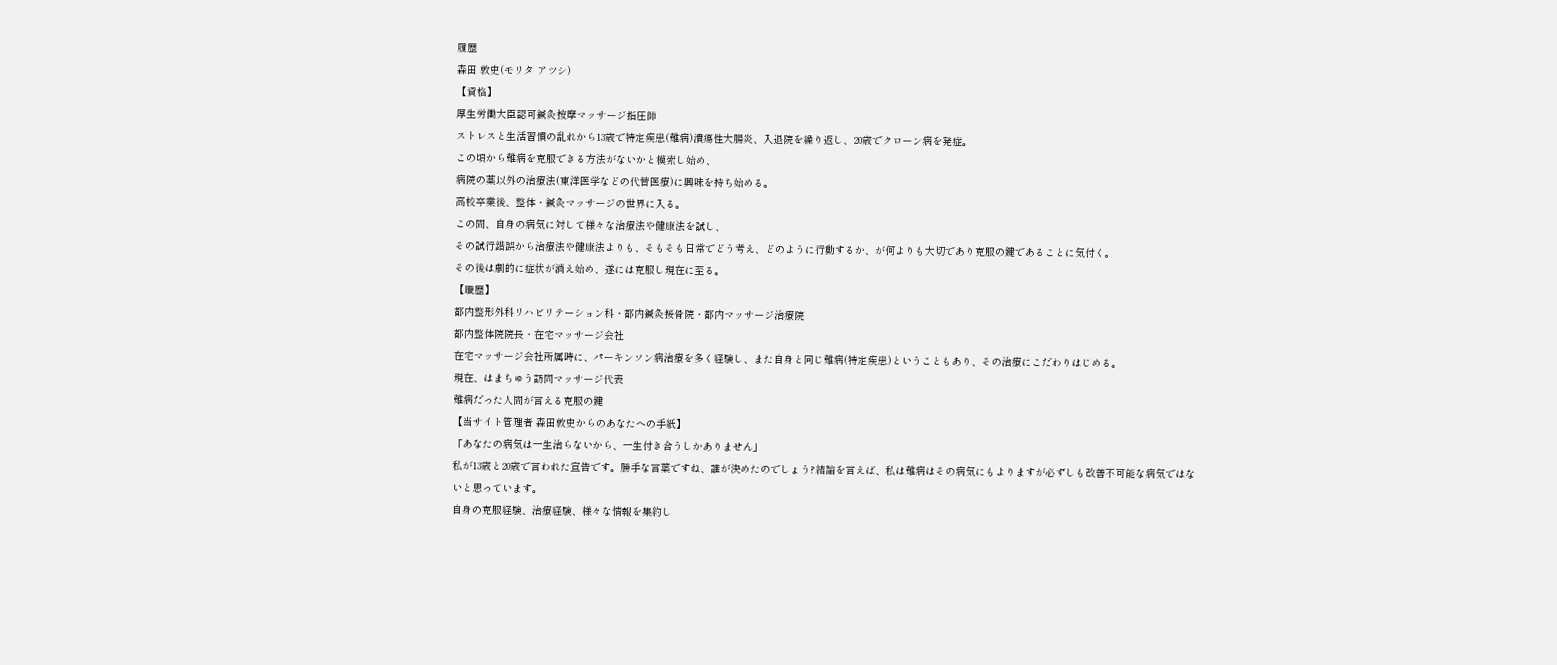履歴
森田 敦史(モリタ アツシ)
【資格】
厚生労働大臣認可鍼灸按摩マッサージ指圧師
ストレスと生活習慣の乱れから13歳で特定疾患(難病)潰瘍性大腸炎、入退院を繰り返し、20歳でクローン病を発症。
この頃から難病を克服できる方法がないかと模索し始め、
病院の薬以外の治療法(東洋医学などの代替医療)に興味を持ち始める。
高校卒業後、整体・鍼灸マッサージの世界に入る。
この間、自身の病気に対して様々な治療法や健康法を試し、
その試行錯誤から治療法や健康法よりも、そもそも日常でどう考え、どのように行動するか、が何よりも大切であり克服の鍵であることに気付く。
その後は劇的に症状が消え始め、遂には克服し現在に至る。
【職歴】
都内整形外科リハビリテーション科・都内鍼灸接骨院・都内マッサージ治療院
都内整体院院長・在宅マッサージ会社
在宅マッサージ会社所属時に、パーキンソン病治療を多く経験し、また自身と同じ難病(特定疾患)ということもあり、その治療にこだわりはじめる。
現在、はまちゅう訪問マッサージ代表
難病だった人間が言える克服の鍵
【当サイト管理者 森田敦史からのあなたへの手紙】
「あなたの病気は一生治らないから、一生付き合うしかありません」
私が13歳と20歳で言われた宣告です。勝手な言葉ですね、誰が決めたのでしょう?結論を言えば、私は難病はその病気にもよりますが必ずしも改善不可能な病気ではないと思っています。
自身の克服経験、治療経験、様々な情報を集約し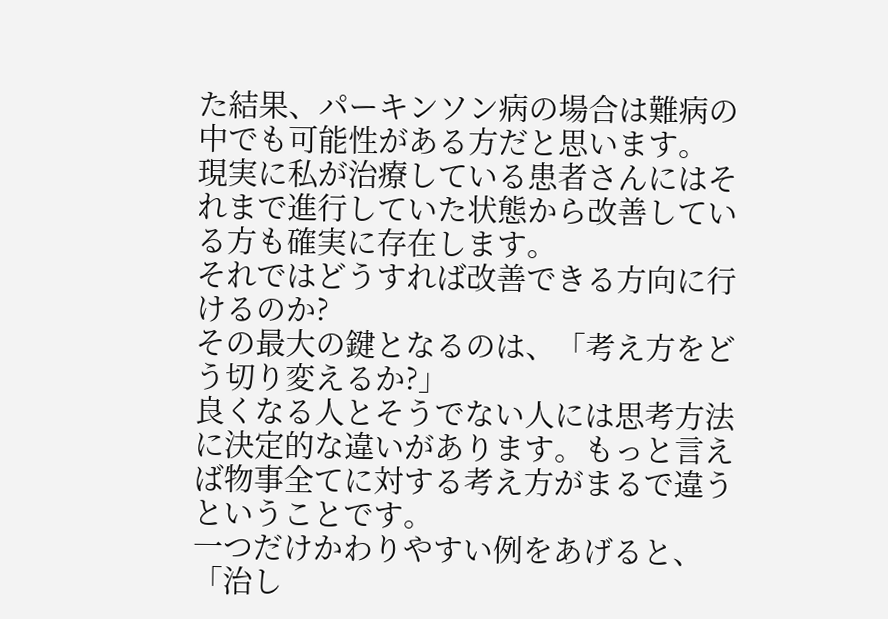た結果、パーキンソン病の場合は難病の中でも可能性がある方だと思います。
現実に私が治療している患者さんにはそれまで進行していた状態から改善している方も確実に存在します。
それではどうすれば改善できる方向に行けるのか?
その最大の鍵となるのは、「考え方をどう切り変えるか?」
良くなる人とそうでない人には思考方法に決定的な違いがあります。もっと言えば物事全てに対する考え方がまるで違うということです。
一つだけかわりやすい例をあげると、「治し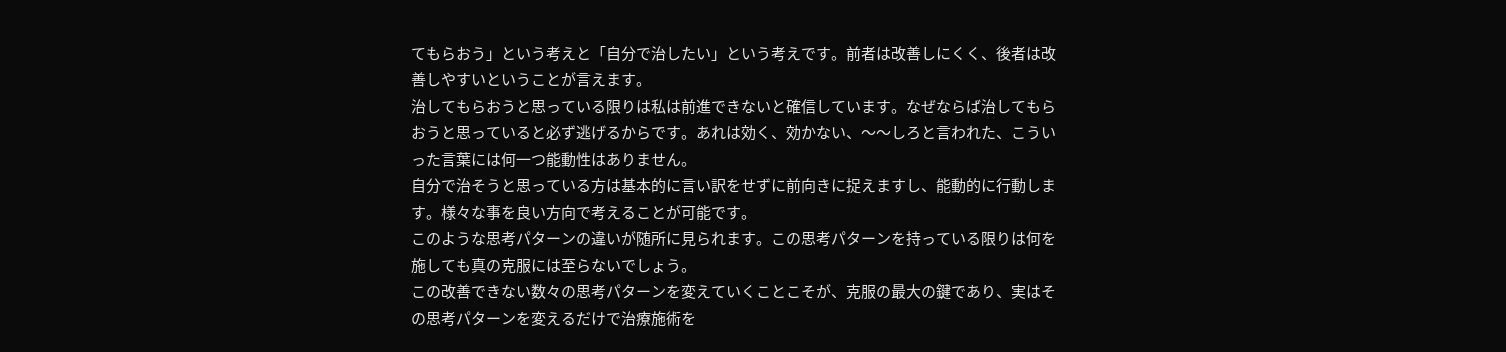てもらおう」という考えと「自分で治したい」という考えです。前者は改善しにくく、後者は改善しやすいということが言えます。
治してもらおうと思っている限りは私は前進できないと確信しています。なぜならば治してもらおうと思っていると必ず逃げるからです。あれは効く、効かない、〜〜しろと言われた、こういった言葉には何一つ能動性はありません。
自分で治そうと思っている方は基本的に言い訳をせずに前向きに捉えますし、能動的に行動します。様々な事を良い方向で考えることが可能です。
このような思考パターンの違いが随所に見られます。この思考パターンを持っている限りは何を施しても真の克服には至らないでしょう。
この改善できない数々の思考パターンを変えていくことこそが、克服の最大の鍵であり、実はその思考パターンを変えるだけで治療施術を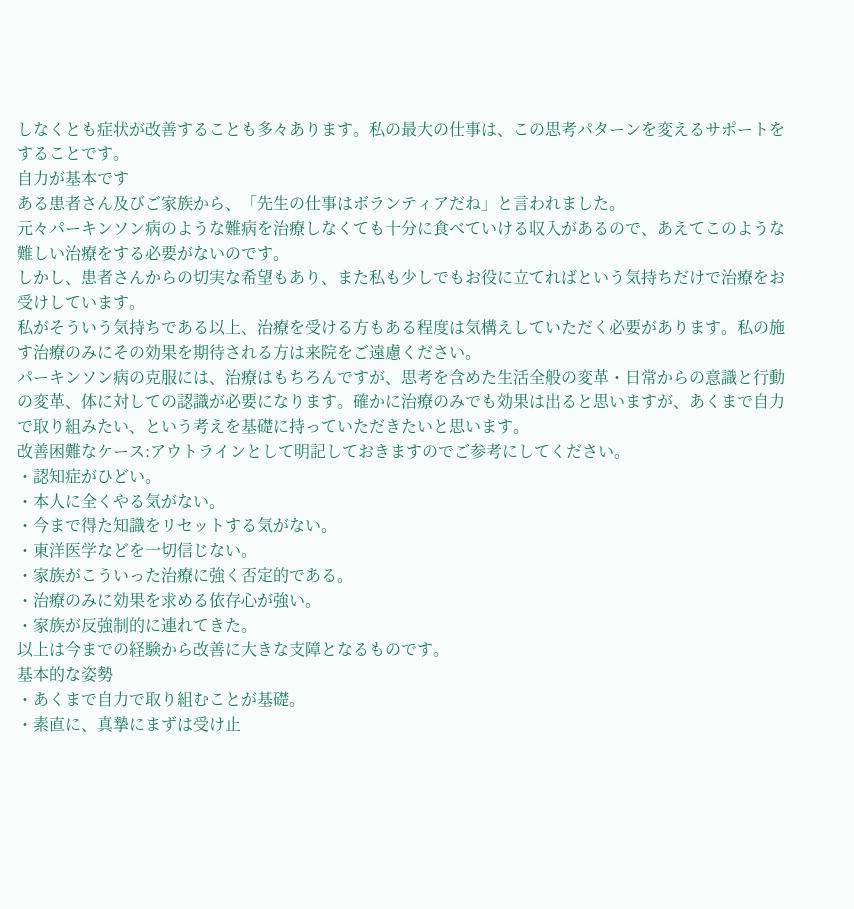しなくとも症状が改善することも多々あります。私の最大の仕事は、この思考パターンを変えるサポートをすることです。
自力が基本です
ある患者さん及びご家族から、「先生の仕事はボランティアだね」と言われました。
元々パーキンソン病のような難病を治療しなくても十分に食べていける収入があるので、あえてこのような難しい治療をする必要がないのです。
しかし、患者さんからの切実な希望もあり、また私も少しでもお役に立てればという気持ちだけで治療をお受けしています。
私がそういう気持ちである以上、治療を受ける方もある程度は気構えしていただく必要があります。私の施す治療のみにその効果を期待される方は来院をご遠慮ください。
パーキンソン病の克服には、治療はもちろんですが、思考を含めた生活全般の変革・日常からの意識と行動の変革、体に対しての認識が必要になります。確かに治療のみでも効果は出ると思いますが、あくまで自力で取り組みたい、という考えを基礎に持っていただきたいと思います。
改善困難なケース:アウトラインとして明記しておきますのでご参考にしてください。
・認知症がひどい。
・本人に全くやる気がない。
・今まで得た知識をリセットする気がない。
・東洋医学などを一切信じない。
・家族がこういった治療に強く否定的である。
・治療のみに効果を求める依存心が強い。
・家族が反強制的に連れてきた。
以上は今までの経験から改善に大きな支障となるものです。
基本的な姿勢
・あくまで自力で取り組むことが基礎。
・素直に、真摯にまずは受け止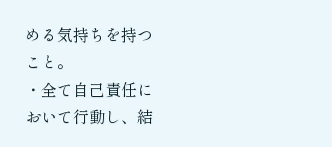める気持ちを持つこと。
・全て自己責任において行動し、結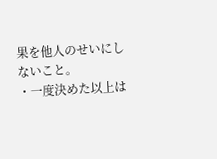果を他人のせいにしないこと。
・一度決めた以上は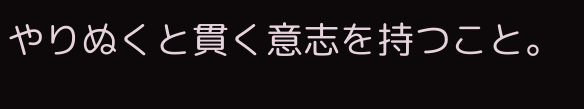やりぬくと貫く意志を持つこと。